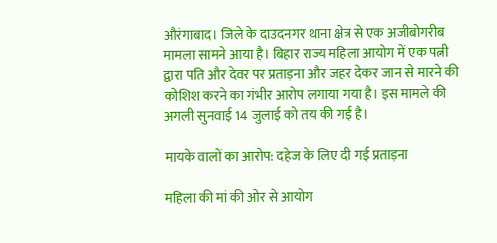औरंगाबाद। जिले के दाउदनगर थाना क्षेत्र से एक अजीबोगरीब मामला सामने आया है। बिहार राज्य महिला आयोग में एक पत्नी द्वारा पति और देवर पर प्रताड़ना और जहर देकर जान से मारने की कोशिश करने का गंभीर आरोप लगाया गया है। इस मामले की अगली सुनवाई 14 जुलाई को तय की गई है।

मायके वालों का आरोप: दहेज के लिए दी गई प्रताड़ना

महिला की मां की ओर से आयोग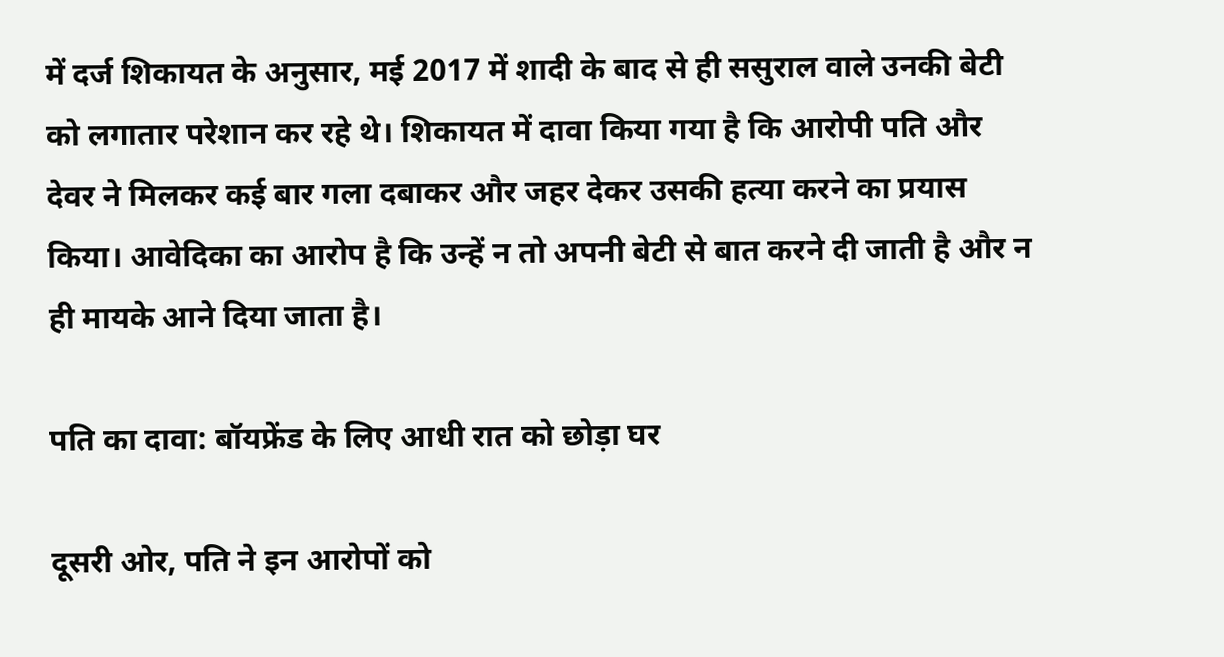में दर्ज शिकायत के अनुसार, मई 2017 में शादी के बाद से ही ससुराल वाले उनकी बेटी को लगातार परेशान कर रहे थे। शिकायत में दावा किया गया है कि आरोपी पति और देवर ने मिलकर कई बार गला दबाकर और जहर देकर उसकी हत्या करने का प्रयास किया। आवेदिका का आरोप है कि उन्हें न तो अपनी बेटी से बात करने दी जाती है और न ही मायके आने दिया जाता है।

पति का दावा: बॉयफ्रेंड के लिए आधी रात को छोड़ा घर

दूसरी ओर, पति ने इन आरोपों को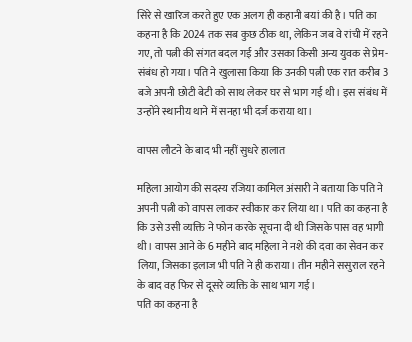सिरे से खारिज करते हुए एक अलग ही कहानी बयां की है। पति का कहना है कि 2024 तक सब कुछ ठीक था, लेकिन जब वे रांची में रहने गए, तो पत्नी की संगत बदल गई और उसका किसी अन्य युवक से प्रेम-संबंध हो गया। पति ने खुलासा किया कि उनकी पत्नी एक रात करीब 3 बजे अपनी छोटी बेटी को साथ लेकर घर से भाग गई थी। इस संबंध में उन्होंने स्थानीय थाने में सनहा भी दर्ज कराया था।

वापस लौटने के बाद भी नहीं सुधरे हालात

महिला आयोग की सदस्य रजिया कामिल अंसारी ने बताया कि पति ने अपनी पत्नी को वापस लाकर स्वीकार कर लिया था। पति का कहना है कि उसे उसी व्यक्ति ने फोन करके सूचना दी थी जिसके पास वह भागी थी। वापस आने के 6 महीने बाद महिला ने नशे की दवा का सेवन कर लिया, जिसका इलाज भी पति ने ही कराया। तीन महीने ससुराल रहने के बाद वह फिर से दूसरे व्यक्ति के साथ भाग गई।
पति का कहना है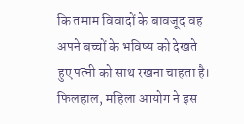कि तमाम विवादों के बावजूद वह अपने बच्चों के भविष्य को देखते हुए पत्नी को साथ रखना चाहता है। फिलहाल, महिला आयोग ने इस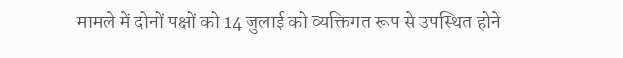मामले में दोनों पक्षों को 14 जुलाई को व्यक्तिगत रूप से उपस्थित होने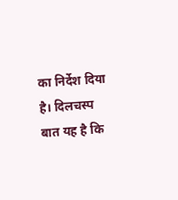का निर्देश दिया है। दिलचस्प बात यह है कि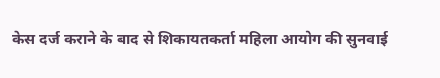केस दर्ज कराने के बाद से शिकायतकर्ता महिला आयोग की सुनवाई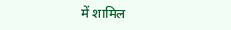में शामिल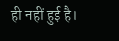ही नहीं हुई है।